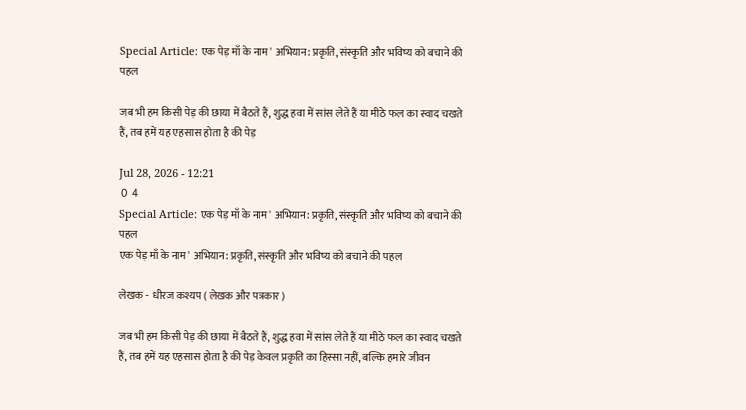Special Article: एक पेड़ माँ के नाम' अभियान: प्रकृति, संस्कृति और भविष्य को बचाने की पहल

जब भी हम किसी पेड़ की छाया में बैठते हैं, शुद्ध हवा में सांस लेते हैं या मीठे फल का स्वाद चखते हैं, तब हमें यह एहसास होता है की पेड़

Jul 28, 2026 - 12:21
 0  4
Special Article: एक पेड़ माँ के नाम' अभियान: प्रकृति, संस्कृति और भविष्य को बचाने की पहल
एक पेड़ माँ के नाम' अभियान: प्रकृति, संस्कृति और भविष्य को बचाने की पहल

लेखक -  धीरज कश्यप ( लेखक और पत्रकार )

जब भी हम किसी पेड़ की छाया में बैठते हैं, शुद्ध हवा में सांस लेते हैं या मीठे फल का स्वाद चखते हैं, तब हमें यह एहसास होता है की पेड़ केवल प्रकृति का हिस्सा नहीं, बल्कि हमारे जीवन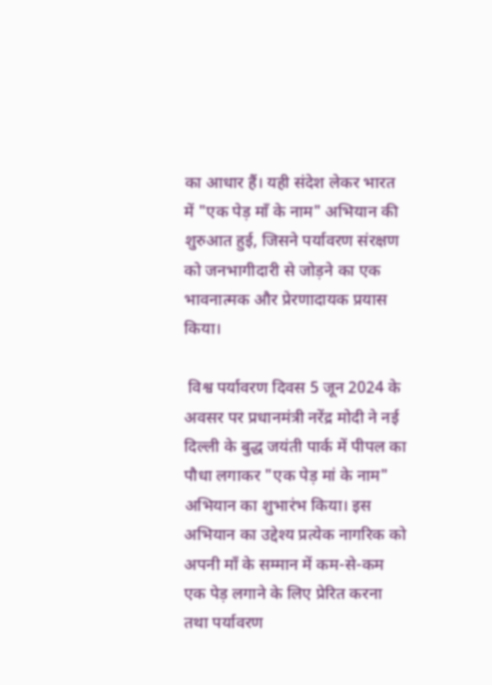का आधार हैं। यही संदेश लेकर भारत में "एक पेड़ माँ के नाम" अभियान की शुरुआत हुई, जिसने पर्यावरण संरक्षण को जनभागीदारी से जोड़ने का एक भावनात्मक और प्रेरणादायक प्रयास किया।

 विश्व पर्यावरण दिवस 5 जून 2024 के अवसर पर प्रधानमंत्री नरेंद्र मोदी ने नई दिल्ली के बुद्ध जयंती पार्क में पीपल का पौधा लगाकर "एक पेड़ मां के नाम" अभियान का शुभारंभ किया। इस अभियान का उद्देश्य प्रत्येक नागरिक को अपनी माँ के सम्मान में कम-से-कम एक पेड़ लगाने के लिए प्रेरित करना तथा पर्यावरण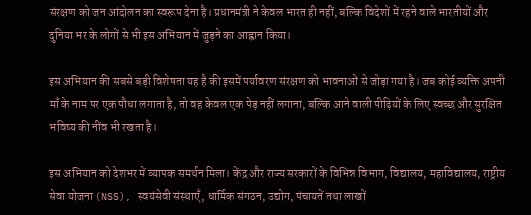संरक्षण को जन आंदोलन का स्वरूप देना है। प्रधानमंत्री ने केवल भारत ही नहीं, बल्कि विदेशों में रहने वाले भारतीयों और दुनिया भर के लोगों से भी इस अभियान में जुड़ने का आह्वान किया।

इस अभियान की सबसे बड़ी विशेषता यह है की इसमें पर्यावरण संरक्षण को भावनाओं से जोड़ा गया है। जब कोई व्यक्ति अपनी माँ के नाम पर एक पौधा लगाता है, तो वह केवल एक पेड़ नहीं लगाना, बल्कि आने वाली पीढ़ियों के लिए स्वच्छ और सुरक्षित भविष्य की नींव भी रखता है।

इस अभियान को देशभर में व्यापक समर्थन मिला। केंद्र और राज्य सरकारों के विभिन्न विभाग, विद्यालय, महाविद्यालय, राष्ट्रीय सेवा योजना (NSS), स्वयंसेवी संस्थाएँ, धार्मिक संगठन, उद्योग, पंचायतें तथा लाखों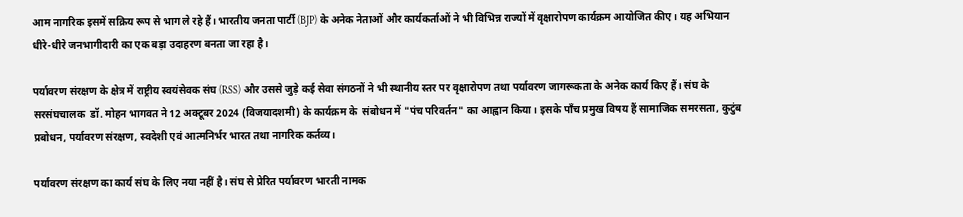आम नागरिक इसमें सक्रिय रूप से भाग ले रहे हैं। भारतीय जनता पार्टी (BJP) के अनेक नेताओं और कार्यकर्ताओं ने भी विभिन्न राज्यों में वृक्षारोपण कार्यक्रम आयोजित कीए। यह अभियान धीरे-धीरे जनभागीदारी का एक बड़ा उदाहरण बनता जा रहा है।

पर्यावरण संरक्षण के क्षेत्र में राष्ट्रीय स्वयंसेवक संघ (RSS) और उससे जुड़े कई सेवा संगठनों ने भी स्थानीय स्तर पर वृक्षारोपण तथा पर्यावरण जागरूकता के अनेक कार्य किए हैं। संघ के सरसंघचालक  डॉ. मोहन भागवत ने 12 अक्टूबर 2024 (विजयादशमी) के कार्यक्रम के  संबोधन में "पंच परिवर्तन" का आह्वान किया। इसके पाँच प्रमुख विषय हैं सामाजिक समरसता, कुटुंब प्रबोधन, पर्यावरण संरक्षण, स्वदेशी एवं आत्मनिर्भर भारत तथा नागरिक कर्तव्य।

पर्यावरण संरक्षण का कार्य संघ के लिए नया नहीं है। संघ से प्रेरित पर्यावरण भारती नामक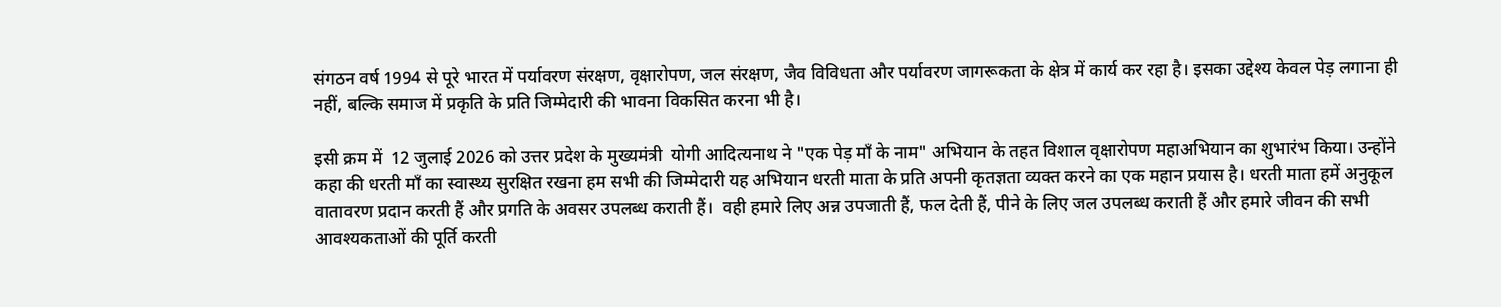संगठन वर्ष 1994 से पूरे भारत में पर्यावरण संरक्षण, वृक्षारोपण, जल संरक्षण, जैव विविधता और पर्यावरण जागरूकता के क्षेत्र में कार्य कर रहा है। इसका उद्देश्य केवल पेड़ लगाना ही नहीं, बल्कि समाज में प्रकृति के प्रति जिम्मेदारी की भावना विकसित करना भी है।

इसी क्रम में  12 जुलाई 2026 को उत्तर प्रदेश के मुख्यमंत्री  योगी आदित्यनाथ ने "एक पेड़ माँ के नाम" अभियान के तहत विशाल वृक्षारोपण महाअभियान का शुभारंभ किया। उन्होंने कहा की धरती माँ का स्वास्थ्य सुरक्षित रखना हम सभी की जिम्मेदारी यह अभियान धरती माता के प्रति अपनी कृतज्ञता व्यक्त करने का एक महान प्रयास है। धरती माता हमें अनुकूल वातावरण प्रदान करती हैं और प्रगति के अवसर उपलब्ध कराती हैं।  वही हमारे लिए अन्न उपजाती हैं, फल देती हैं, पीने के लिए जल उपलब्ध कराती हैं और हमारे जीवन की सभी आवश्यकताओं की पूर्ति करती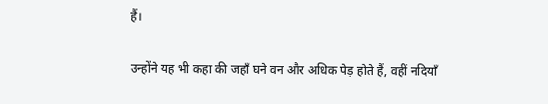हैं।

उन्होंने यह भी कहा की जहाँ घने वन और अधिक पेड़ होते हैं, वहीं नदियाँ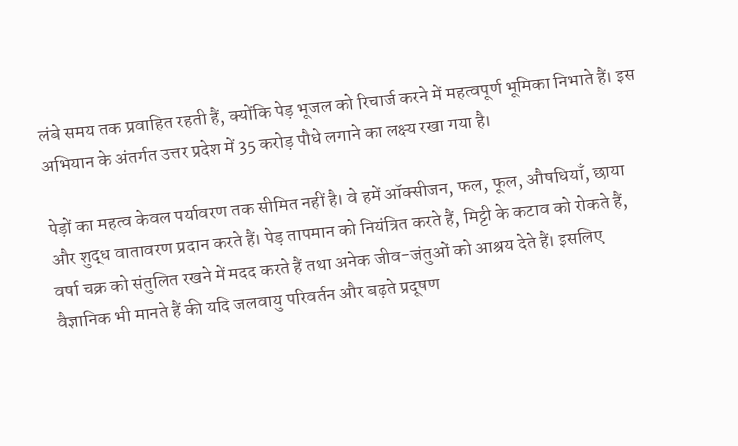लंबे समय तक प्रवाहित रहती हैं, क्योंकि पेड़ भूजल को रिचार्ज करने में महत्वपूर्ण भूमिका निभाते हैं। इस अभियान के अंतर्गत उत्तर प्रदेश में 35 करोड़ पौधे लगाने का लक्ष्य रखा गया है।

पेड़ों का महत्व केवल पर्यावरण तक सीमित नहीं है। वे हमें ऑक्सीजन, फल, फूल, औषधियाँ, छाया और शुद्ध वातावरण प्रदान करते हैं। पेड़ तापमान को नियंत्रित करते हैं, मिट्टी के कटाव को रोकते हैं, वर्षा चक्र को संतुलित रखने में मदद करते हैं तथा अनेक जीव-जंतुओं को आश्रय देते हैं। इसलिए वैज्ञानिक भी मानते हैं की यदि जलवायु परिवर्तन और बढ़ते प्रदूषण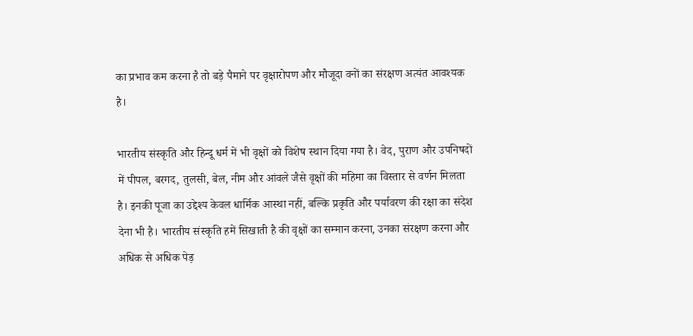का प्रभाव कम करना है तो बड़े पैमाने पर वृक्षारोपण और मौजूदा वनों का संरक्षण अत्यंत आवश्यक है।

भारतीय संस्कृति और हिन्दू धर्म में भी वृक्षों को विशेष स्थान दिया गया है। वेद, पुराण और उपनिषदों में पीपल, बरगद, तुलसी, बेल, नीम और आंवले जैसे वृक्षों की महिमा का विस्तार से वर्णन मिलता है। इनकी पूजा का उद्देश्य केवल धार्मिक आस्था नहीं, बल्कि प्रकृति और पर्यावरण की रक्षा का संदेश देना भी है। भारतीय संस्कृति हमें सिखाती है की वृक्षों का सम्मान करना, उनका संरक्षण करना और अधिक से अधिक पेड़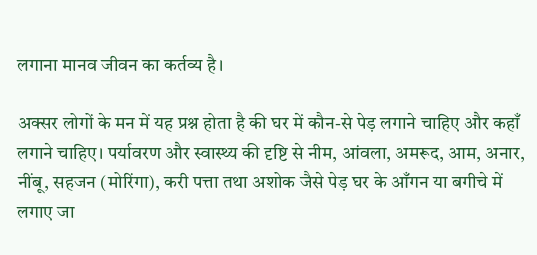लगाना मानव जीवन का कर्तव्य है।

अक्सर लोगों के मन में यह प्रश्न होता है की घर में कौन-से पेड़ लगाने चाहिए और कहाँ लगाने चाहिए। पर्यावरण और स्वास्थ्य की दृष्टि से नीम, आंवला, अमरूद, आम, अनार, नींबू, सहजन (मोरिंगा), करी पत्ता तथा अशोक जैसे पेड़ घर के आँगन या बगीचे में लगाए जा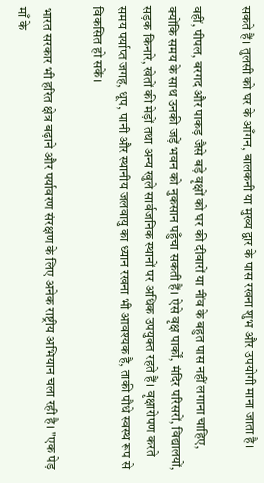सकते हैं। तुलसी को घर के आँगन, बालकनी या मुख्य द्वार के पास रखना शुभ और उपयोगी माना जाता है।

वहीं, पीपल, बरगद और पाकड़ जैसे बड़े वृक्षों को घर की दीवारों या नींव के बहुत पास नहीं लगाना चाहिए, क्योंकि समय के साथ उनकी जड़ें भवन को नुकसान पहुँचा सकती हैं। ऐसे वृक्ष पार्कों, मंदिर परिसरों, विद्यालयों, सड़क किनारे, खेतों की मेड़ों तथा अन्य खुले सार्वजनिक स्थानों पर अधिक उपयुक्त रहते हैं। वृक्षारोपण करते समय पर्याप्त जगह, धूप, पानी और स्थानीय जलवायु का ध्यान रखना भी आवश्यक है, ताकी पौधे स्वस्थ रूप से विकसित हो सकें।

भारत सरकार भी हरित क्षेत्र बढ़ाने और पर्यावरण संरक्षण के लिए अनेक राष्ट्रीय अभियान चला रही है। "एक पेड़ माँ के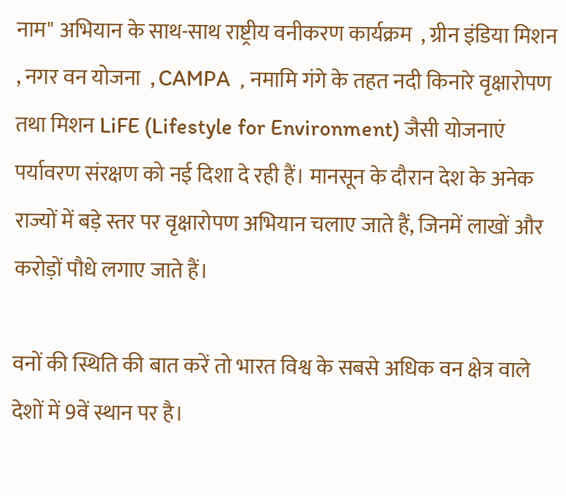नाम" अभियान के साथ-साथ राष्ट्रीय वनीकरण कार्यक्रम  , ग्रीन इंडिया मिशन  , नगर वन योजना  , CAMPA  , नमामि गंगे के तहत नदी किनारे वृक्षारोपण तथा मिशन LiFE (Lifestyle for Environment) जैसी योजनाएं पर्यावरण संरक्षण को नई दिशा दे रही हैं। मानसून के दौरान देश के अनेक राज्यों में बड़े स्तर पर वृक्षारोपण अभियान चलाए जाते हैं, जिनमें लाखों और करोड़ों पौधे लगाए जाते हैं।

वनों की स्थिति की बात करें तो भारत विश्व के सबसे अधिक वन क्षेत्र वाले देशों में 9वें स्थान पर है।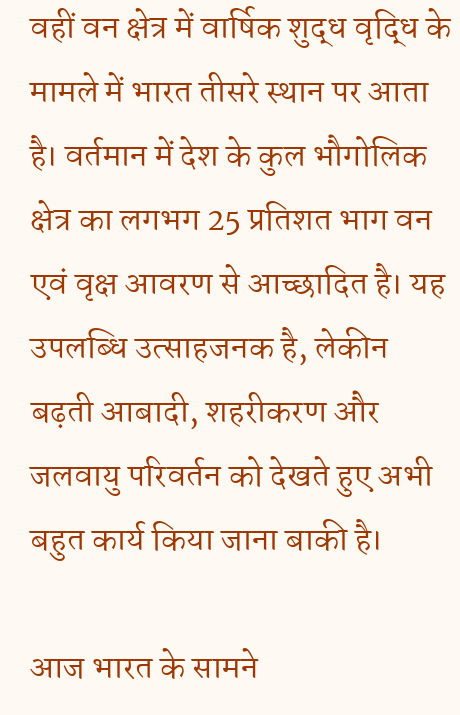वहीं वन क्षेत्र में वार्षिक शुद्ध वृद्धि के मामले में भारत तीसरे स्थान पर आता है। वर्तमान में देश के कुल भौगोलिक क्षेत्र का लगभग 25 प्रतिशत भाग वन एवं वृक्ष आवरण से आच्छादित है। यह उपलब्धि उत्साहजनक है, लेकीन बढ़ती आबादी, शहरीकरण और जलवायु परिवर्तन को देखते हुए अभी बहुत कार्य किया जाना बाकी है।

आज भारत के सामने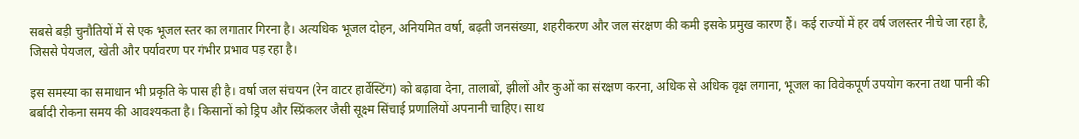सबसे बड़ी चुनौतियों में से एक भूजल स्तर का लगातार गिरना है। अत्यधिक भूजल दोहन, अनियमित वर्षा, बढ़ती जनसंख्या, शहरीकरण और जल संरक्षण की कमी इसके प्रमुख कारण हैं। कई राज्यों में हर वर्ष जलस्तर नीचे जा रहा है, जिससे पेयजल, खेती और पर्यावरण पर गंभीर प्रभाव पड़ रहा है।

इस समस्या का समाधान भी प्रकृति के पास ही है। वर्षा जल संचयन (रेन वाटर हार्वेस्टिंग) को बढ़ावा देना, तालाबों, झीलों और कुओं का संरक्षण करना, अधिक से अधिक वृक्ष लगाना, भूजल का विवेकपूर्ण उपयोग करना तथा पानी की बर्बादी रोकना समय की आवश्यकता है। किसानों को ड्रिप और स्प्रिंकलर जैसी सूक्ष्म सिंचाई प्रणालियों अपनानी चाहिए। साथ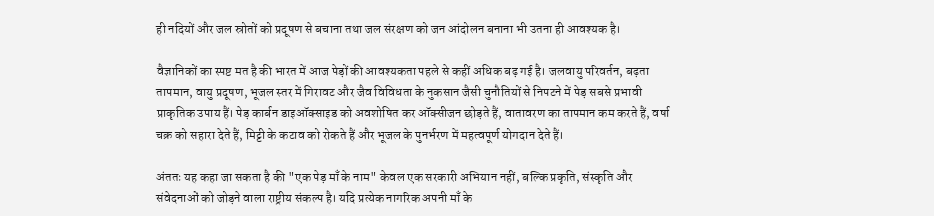ही नदियों और जल स्रोतों को प्रदूषण से बचाना तथा जल संरक्षण को जन आंदोलन बनाना भी उतना ही आवश्यक है।

वैज्ञानिकों का स्पष्ट मत है की भारत में आज पेड़ों की आवश्यकता पहले से कहीं अधिक बढ़ गई है। जलवायु परिवर्तन, बढ़ता तापमान, वायु प्रदूषण, भूजल स्तर में गिरावट और जैव विविधता के नुकसान जैसी चुनौतियों से निपटने में पेड़ सबसे प्रभावी प्राकृतिक उपाय हैं। पेड़ कार्बन डाइऑक्साइड को अवशोषित कर ऑक्सीजन छोड़ते हैं, वातावरण का तापमान कम करते हैं, वर्षा चक्र को सहारा देते हैं, मिट्टी के कटाव को रोकते हैं और भूजल के पुनर्भरण में महत्वपूर्ण योगदान देते हैं।

अंततः यह कहा जा सकता है की "एक पेड़ माँ के नाम" केवल एक सरकारी अभियान नहीं, बल्कि प्रकृति, संस्कृति और संवेदनाओं को जोड़ने वाला राष्ट्रीय संकल्प है। यदि प्रत्येक नागरिक अपनी माँ के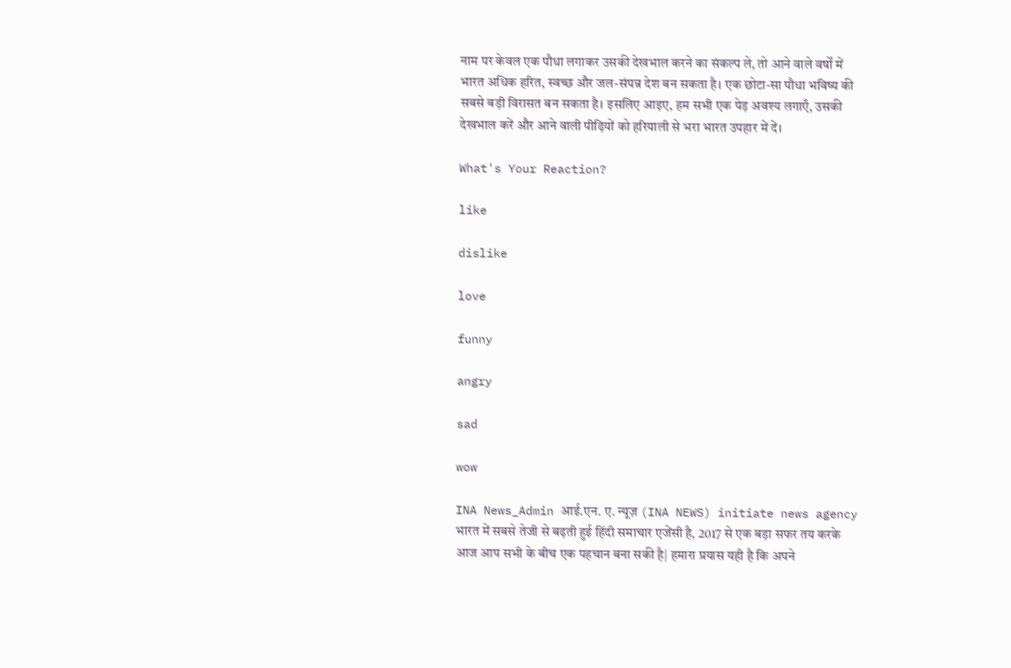नाम पर केवल एक पौधा लगाकर उसकी देखभाल करने का संकल्प ले, तो आने वाले वर्षों में भारत अधिक हरित, स्वच्छ और जल-संपन्न देश बन सकता है। एक छोटा-सा पौधा भविष्य की सबसे बड़ी विरासत बन सकता है। इसलिए आइए, हम सभी एक पेड़ अवश्य लगाएँ, उसकी देखभाल करें और आने वाली पीढ़ियों को हरियाली से भरा भारत उपहार में दें।

What's Your Reaction?

like

dislike

love

funny

angry

sad

wow

INA News_Admin आई.एन. ए. न्यूज़ (INA NEWS) initiate news agency भारत में सबसे तेजी से बढ़ती हुई हिंदी समाचार एजेंसी है, 2017 से एक बड़ा सफर तय करके आज आप सभी के बीच एक पहचान बना सकी है| हमारा प्रयास यही है कि अपने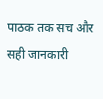पाठक तक सच और सही जानकारी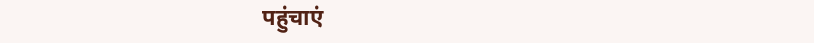पहुंचाएं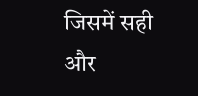जिसमें सही और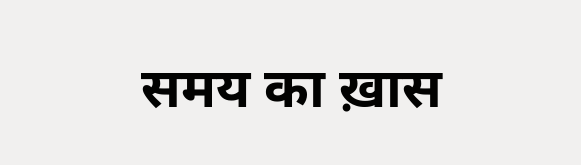समय का ख़ास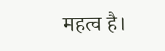महत्व है।